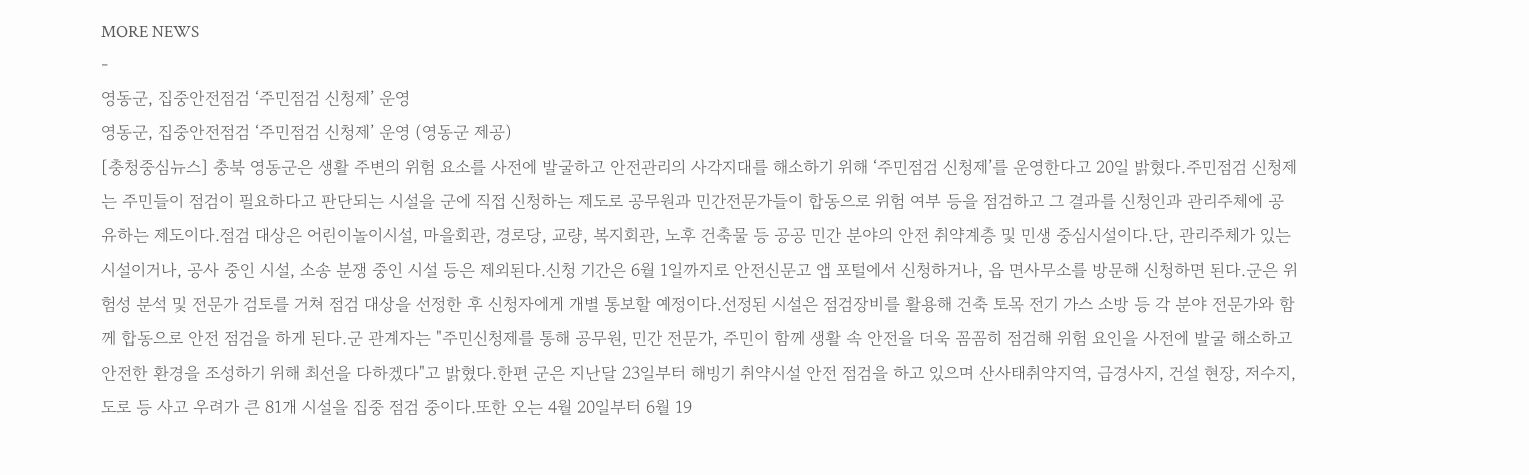MORE NEWS
-
영동군, 집중안전점검 ‘주민점검 신청제’ 운영
영동군, 집중안전점검 ‘주민점검 신청제’ 운영 (영동군 제공)
[충청중심뉴스] 충북 영동군은 생활 주변의 위험 요소를 사전에 발굴하고 안전관리의 사각지대를 해소하기 위해 ‘주민점검 신청제’를 운영한다고 20일 밝혔다.주민점검 신청제는 주민들이 점검이 필요하다고 판단되는 시설을 군에 직접 신청하는 제도로 공무원과 민간전문가들이 합동으로 위험 여부 등을 점검하고 그 결과를 신청인과 관리주체에 공유하는 제도이다.점검 대상은 어린이놀이시설, 마을회관, 경로당, 교량, 복지회관, 노후 건축물 등 공공 민간 분야의 안전 취약계층 및 민생 중심시설이다.단, 관리주체가 있는 시설이거나, 공사 중인 시설, 소송 분쟁 중인 시설 등은 제외된다.신청 기간은 6월 1일까지로 안전신문고 앱 포털에서 신청하거나, 읍 면사무소를 방문해 신청하면 된다.군은 위험성 분석 및 전문가 검토를 거쳐 점검 대상을 선정한 후 신청자에게 개별 통보할 예정이다.선정된 시설은 점검장비를 활용해 건축 토목 전기 가스 소방 등 각 분야 전문가와 함께 합동으로 안전 점검을 하게 된다.군 관계자는 "주민신청제를 통해 공무원, 민간 전문가, 주민이 함께 생활 속 안전을 더욱 꼼꼼히 점검해 위험 요인을 사전에 발굴 해소하고 안전한 환경을 조성하기 위해 최선을 다하겠다"고 밝혔다.한편 군은 지난달 23일부터 해빙기 취약시설 안전 점검을 하고 있으며 산사태취약지역, 급경사지, 건설 현장, 저수지, 도로 등 사고 우려가 큰 81개 시설을 집중 점검 중이다.또한 오는 4월 20일부터 6월 19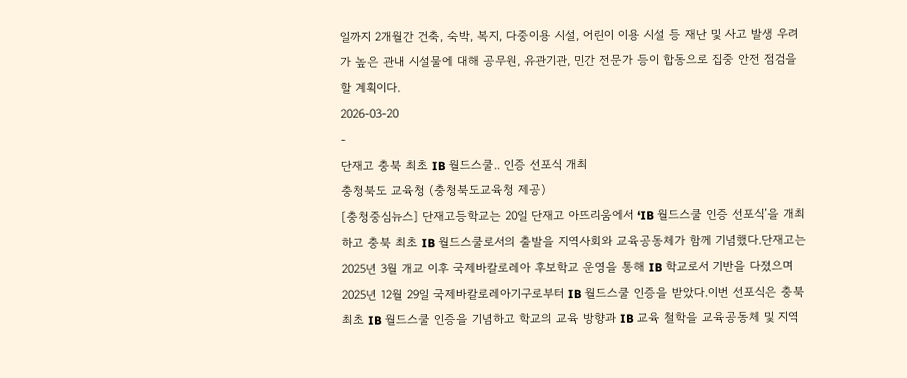일까지 2개월간 건축, 숙박, 복지, 다중이용 시설, 어린이 이용 시설 등 재난 및 사고 발생 우려가 높은 관내 시설물에 대해 공무원, 유관기관, 민간 전문가 등이 합동으로 집중 안전 점검을 할 계획이다.
2026-03-20
-
단재고 충북 최초 IB 월드스쿨.. 인증 선포식 개최
충청북도 교육청 (충청북도교육청 제공)
[충청중심뉴스] 단재고등학교는 20일 단재고 아뜨리움에서 ‘IB 월드스쿨 인증 선포식’을 개최하고 충북 최초 IB 월드스쿨로서의 출발을 지역사회와 교육공동체가 함께 기념했다.단재고는 2025년 3월 개교 이후 국제바칼로레아 후보학교 운영을 통해 IB 학교로서 기반을 다졌으며 2025년 12월 29일 국제바칼로레아기구로부터 IB 월드스쿨 인증을 받았다.이번 선포식은 충북 최초 IB 월드스쿨 인증을 기념하고 학교의 교육 방향과 IB 교육 철학을 교육공동체 및 지역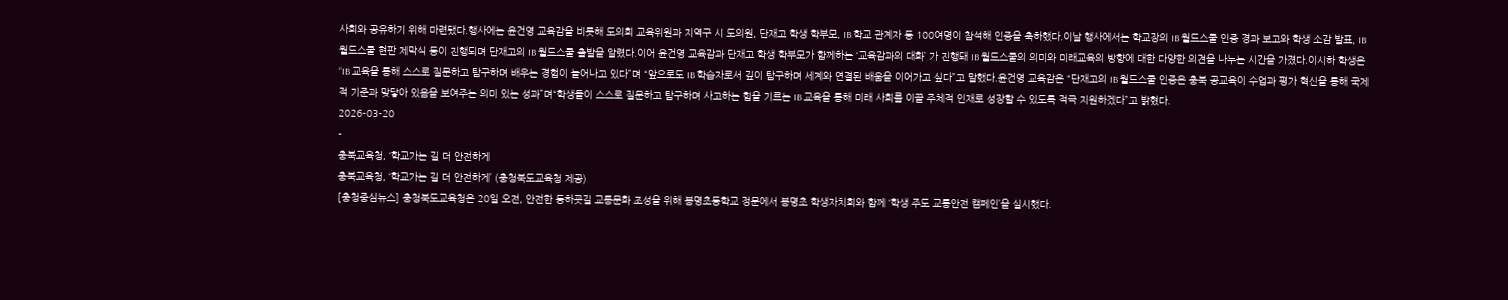사회와 공유하기 위해 마련됐다.행사에는 윤건영 교육감을 비롯해 도의회 교육위원과 지역구 시 도의원, 단재고 학생 학부모, IB 학교 관계자 등 100여명이 참석해 인증을 축하했다.이날 행사에서는 학교장의 IB 월드스쿨 인증 경과 보고와 학생 소감 발표, IB 월드스쿨 현판 제막식 등이 진행되며 단재고의 IB 월드스쿨 출발을 알렸다.이어 윤건영 교육감과 단재고 학생 학부모가 함께하는 ‘교육감과의 대화’ 가 진행돼 IB 월드스쿨의 의미와 미래교육의 방향에 대한 다양한 의견을 나누는 시간을 가졌다.이시하 학생은 “IB 교육을 통해 스스로 질문하고 탐구하며 배우는 경험이 늘어나고 있다”며 “앞으로도 IB 학습자로서 깊이 탐구하며 세계와 연결된 배움을 이어가고 싶다”고 말했다.윤건영 교육감은 “단재고의 IB 월드스쿨 인증은 충북 공교육이 수업과 평가 혁신을 통해 국제적 기준과 맞닿아 있음을 보여주는 의미 있는 성과”며“학생들이 스스로 질문하고 탐구하며 사고하는 힘을 기르는 IB 교육을 통해 미래 사회를 이끌 주체적 인재로 성장할 수 있도록 적극 지원하겠다”고 밝혔다.
2026-03-20
-
충북교육청, ‘학교가는 길 더 안전하게
충북교육청, ‘학교가는 길 더 안전하게’ (충청북도교육청 제공)
[충청중심뉴스] 충청북도교육청은 20일 오전, 안전한 등하굣길 교통문화 조성을 위해 봉명초등학교 정문에서 봉명초 학생자치회와 함께 ‘학생 주도 교통안전 캠페인’을 실시했다.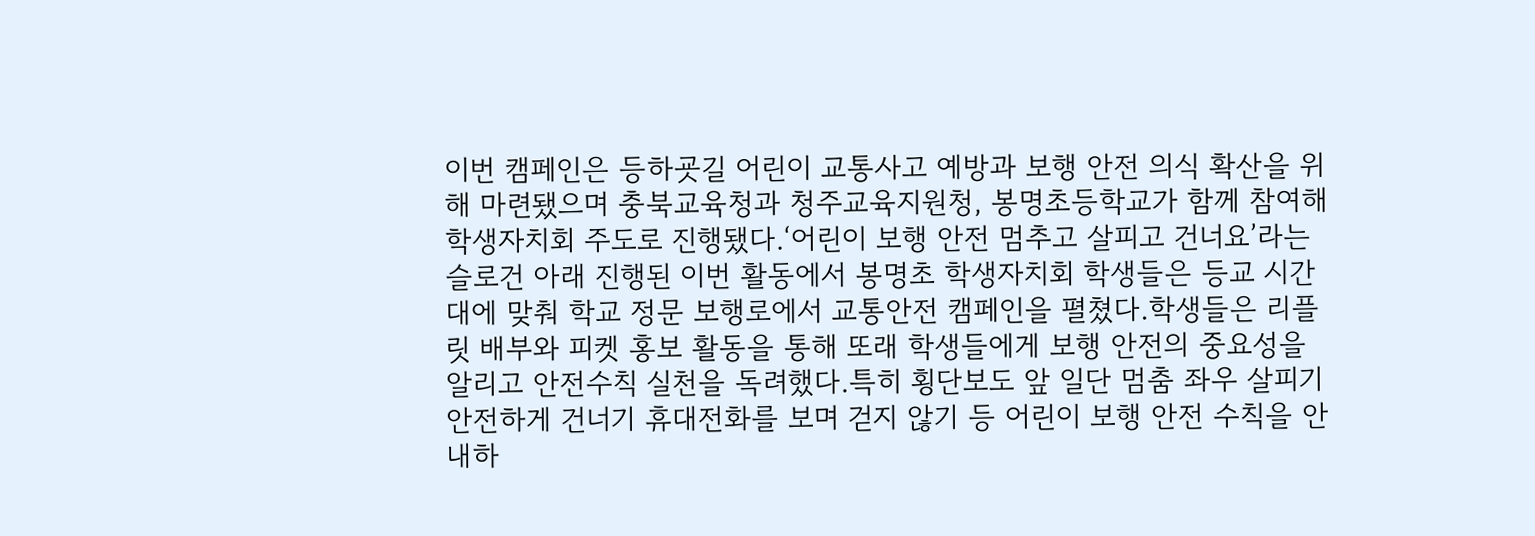이번 캠페인은 등하굣길 어린이 교통사고 예방과 보행 안전 의식 확산을 위해 마련됐으며 충북교육청과 청주교육지원청, 봉명초등학교가 함께 참여해 학생자치회 주도로 진행됐다.‘어린이 보행 안전 멈추고 살피고 건너요’라는 슬로건 아래 진행된 이번 활동에서 봉명초 학생자치회 학생들은 등교 시간대에 맞춰 학교 정문 보행로에서 교통안전 캠페인을 펼쳤다.학생들은 리플릿 배부와 피켓 홍보 활동을 통해 또래 학생들에게 보행 안전의 중요성을 알리고 안전수칙 실천을 독려했다.특히 횡단보도 앞 일단 멈춤 좌우 살피기 안전하게 건너기 휴대전화를 보며 걷지 않기 등 어린이 보행 안전 수칙을 안내하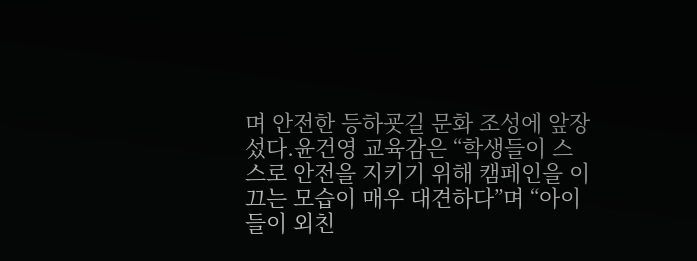며 안전한 등하굣길 문화 조성에 앞장섰다.윤건영 교육감은 “학생들이 스스로 안전을 지키기 위해 캠페인을 이끄는 모습이 매우 대견하다”며 “아이들이 외친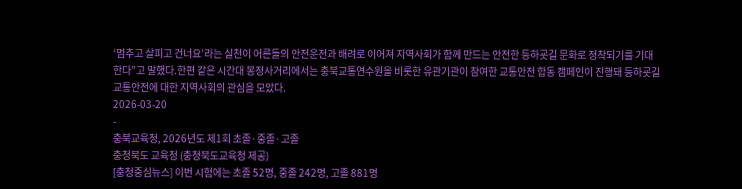‘멈추고 살피고 건너요’라는 실천이 어른들의 안전운전과 배려로 이어져 지역사회가 함께 만드는 안전한 등하굣길 문화로 정착되기를 기대한다”고 말했다.한편 같은 시간대 봉정사거리에서는 충북교통연수원을 비롯한 유관기관이 참여한 교통안전 합동 캠페인이 진행돼 등하굣길 교통안전에 대한 지역사회의 관심을 모았다.
2026-03-20
-
충북교육청, 2026년도 제1회 초졸·중졸·고졸
충청북도 교육청 (충청북도교육청 제공)
[충청중심뉴스] 이번 시험에는 초졸 52명, 중졸 242명, 고졸 881명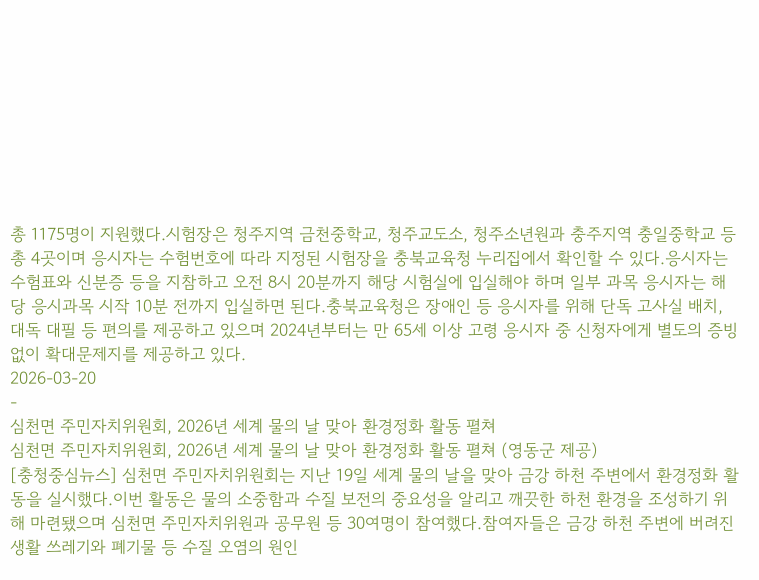총 1175명이 지원했다.시험장은 청주지역 금천중학교, 청주교도소, 청주소년원과 충주지역 충일중학교 등 총 4곳이며 응시자는 수험번호에 따라 지정된 시험장을 충북교육청 누리집에서 확인할 수 있다.응시자는 수험표와 신분증 등을 지참하고 오전 8시 20분까지 해당 시험실에 입실해야 하며 일부 과목 응시자는 해당 응시과목 시작 10분 전까지 입실하면 된다.충북교육청은 장애인 등 응시자를 위해 단독 고사실 배치, 대독 대필 등 편의를 제공하고 있으며 2024년부터는 만 65세 이상 고령 응시자 중 신청자에게 별도의 증빙 없이 확대문제지를 제공하고 있다.
2026-03-20
-
심천면 주민자치위원회, 2026년 세계 물의 날 맞아 환경정화 활동 펼쳐
심천면 주민자치위원회, 2026년 세계 물의 날 맞아 환경정화 활동 펼쳐 (영동군 제공)
[충청중심뉴스] 심천면 주민자치위원회는 지난 19일 세계 물의 날을 맞아 금강 하천 주변에서 환경정화 활동을 실시했다.이번 활동은 물의 소중함과 수질 보전의 중요성을 알리고 깨끗한 하천 환경을 조성하기 위해 마련됐으며 심천면 주민자치위원과 공무원 등 30여명이 참여했다.참여자들은 금강 하천 주변에 버려진 생활 쓰레기와 폐기물 등 수질 오염의 원인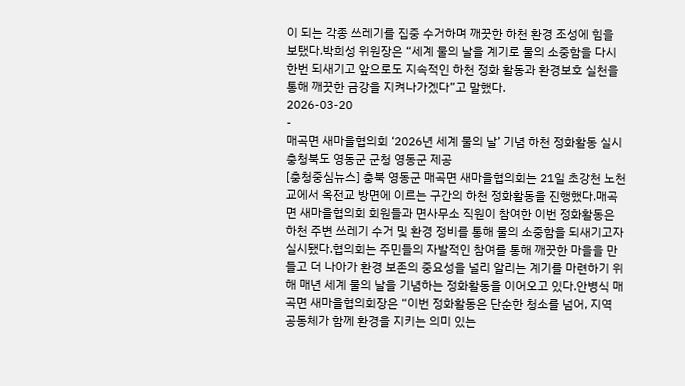이 되는 각종 쓰레기를 집중 수거하며 깨끗한 하천 환경 조성에 힘을 보탰다.박희성 위원장은 “세계 물의 날을 계기로 물의 소중함을 다시 한번 되새기고 앞으로도 지속적인 하천 정화 활동과 환경보호 실천을 통해 깨끗한 금강을 지켜나가겠다”고 말했다.
2026-03-20
-
매곡면 새마을협의회 ‘2026년 세계 물의 날’ 기념 하천 정화활동 실시
충청북도 영동군 군청 영동군 제공
[충청중심뉴스] 충북 영동군 매곡면 새마을협의회는 21일 초강천 노천교에서 옥전교 방면에 이르는 구간의 하천 정화활동을 진행했다.매곡면 새마을협의회 회원들과 면사무소 직원이 참여한 이번 정화활동은 하천 주변 쓰레기 수거 및 환경 정비를 통해 물의 소중함을 되새기고자 실시됐다.협의회는 주민들의 자발적인 참여를 통해 깨끗한 마을을 만들고 더 나아가 환경 보존의 중요성을 널리 알리는 계기를 마련하기 위해 매년 세계 물의 날을 기념하는 정화활동을 이어오고 있다.안병식 매곡면 새마을협의회장은 “이번 정화활동은 단순한 청소를 넘어, 지역 공동체가 함께 환경을 지키는 의미 있는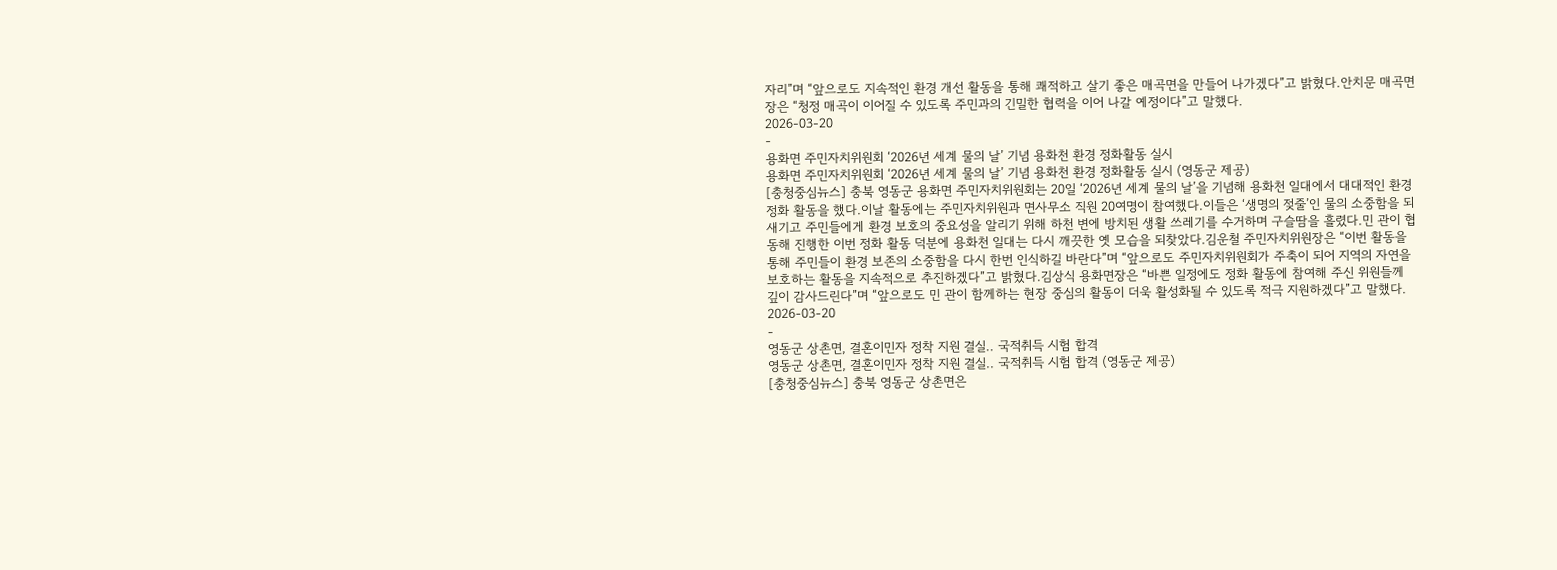자리”며 “앞으로도 지속적인 환경 개선 활동을 통해 쾌적하고 살기 좋은 매곡면을 만들어 나가겠다”고 밝혔다.안치문 매곡면장은 “청정 매곡이 이어질 수 있도록 주민과의 긴밀한 협력을 이어 나갈 예정이다”고 말했다.
2026-03-20
-
용화면 주민자치위원회 ‘2026년 세계 물의 날’ 기념 용화천 환경 정화활동 실시
용화면 주민자치위원회 ‘2026년 세계 물의 날’ 기념 용화천 환경 정화활동 실시 (영동군 제공)
[충청중심뉴스] 충북 영동군 용화면 주민자치위원회는 20일 ‘2026년 세계 물의 날’을 기념해 용화천 일대에서 대대적인 환경 정화 활동을 했다.이날 활동에는 주민자치위원과 면사무소 직원 20여명이 참여했다.이들은 ‘생명의 젖줄’인 물의 소중함을 되새기고 주민들에게 환경 보호의 중요성을 알리기 위해 하천 변에 방치된 생활 쓰레기를 수거하며 구슬땀을 흘렸다.민 관이 협동해 진행한 이번 정화 활동 덕분에 용화천 일대는 다시 깨끗한 옛 모습을 되찾았다.김운철 주민자치위원장은 “이번 활동을 통해 주민들이 환경 보존의 소중함을 다시 한번 인식하길 바란다”며 “앞으로도 주민자치위원회가 주축이 되어 지역의 자연을 보호하는 활동을 지속적으로 추진하겠다”고 밝혔다.김상식 용화면장은 “바쁜 일정에도 정화 활동에 참여해 주신 위원들께 깊이 감사드린다”며 “앞으로도 민 관이 함께하는 현장 중심의 활동이 더욱 활성화될 수 있도록 적극 지원하겠다”고 말했다.
2026-03-20
-
영동군 상촌면, 결혼이민자 정착 지원 결실.. 국적취득 시험 합격
영동군 상촌면, 결혼이민자 정착 지원 결실.. 국적취득 시험 합격 (영동군 제공)
[충청중심뉴스] 충북 영동군 상촌면은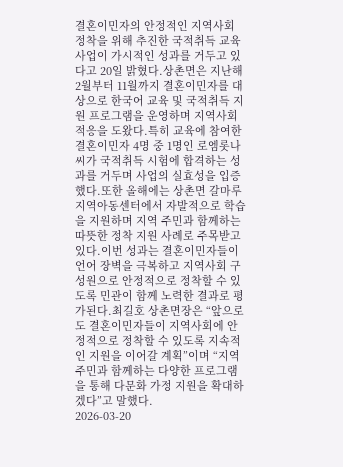결혼이민자의 안정적인 지역사회 정착을 위해 추진한 국적취득 교육사업이 가시적인 성과를 거두고 있다고 20일 밝혔다.상촌면은 지난해 2월부터 11월까지 결혼이민자를 대상으로 한국어 교육 및 국적취득 지원 프로그램을 운영하며 지역사회 적응을 도왔다.특히 교육에 참여한 결혼이민자 4명 중 1명인 로엠롯나 씨가 국적취득 시험에 합격하는 성과를 거두며 사업의 실효성을 입증했다.또한 올해에는 상촌면 갈마루지역아동센터에서 자발적으로 학습을 지원하며 지역 주민과 함께하는 따뜻한 정착 지원 사례로 주목받고 있다.이번 성과는 결혼이민자들이 언어 장벽을 극복하고 지역사회 구성원으로 안정적으로 정착할 수 있도록 민관이 함께 노력한 결과로 평가된다.최길호 상촌면장은 “앞으로도 결혼이민자들이 지역사회에 안정적으로 정착할 수 있도록 지속적인 지원을 이어갈 계획”이며 “지역 주민과 함께하는 다양한 프로그램을 통해 다문화 가정 지원을 확대하겠다”고 말했다.
2026-03-20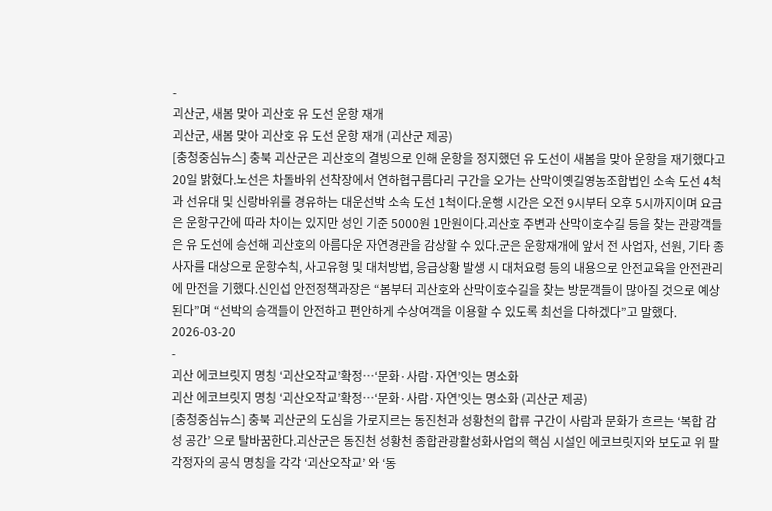-
괴산군, 새봄 맞아 괴산호 유 도선 운항 재개
괴산군, 새봄 맞아 괴산호 유 도선 운항 재개 (괴산군 제공)
[충청중심뉴스] 충북 괴산군은 괴산호의 결빙으로 인해 운항을 정지했던 유 도선이 새봄을 맞아 운항을 재기했다고 20일 밝혔다.노선은 차돌바위 선착장에서 연하협구름다리 구간을 오가는 산막이옛길영농조합법인 소속 도선 4척과 선유대 및 신랑바위를 경유하는 대운선박 소속 도선 1척이다.운행 시간은 오전 9시부터 오후 5시까지이며 요금은 운항구간에 따라 차이는 있지만 성인 기준 5000원 1만원이다.괴산호 주변과 산막이호수길 등을 찾는 관광객들은 유 도선에 승선해 괴산호의 아름다운 자연경관을 감상할 수 있다.군은 운항재개에 앞서 전 사업자, 선원, 기타 종사자를 대상으로 운항수칙, 사고유형 및 대처방법, 응급상황 발생 시 대처요령 등의 내용으로 안전교육을 안전관리에 만전을 기했다.신인섭 안전정책과장은 “봄부터 괴산호와 산막이호수길을 찾는 방문객들이 많아질 것으로 예상된다”며 “선박의 승객들이 안전하고 편안하게 수상여객을 이용할 수 있도록 최선을 다하겠다”고 말했다.
2026-03-20
-
괴산 에코브릿지 명칭 ‘괴산오작교’확정…‘문화·사람·자연’잇는 명소화
괴산 에코브릿지 명칭 ‘괴산오작교’확정…‘문화·사람·자연’잇는 명소화 (괴산군 제공)
[충청중심뉴스] 충북 괴산군의 도심을 가로지르는 동진천과 성황천의 합류 구간이 사람과 문화가 흐르는 ‘복합 감성 공간’ 으로 탈바꿈한다.괴산군은 동진천 성황천 종합관광활성화사업의 핵심 시설인 에코브릿지와 보도교 위 팔각정자의 공식 명칭을 각각 ‘괴산오작교’ 와 ‘동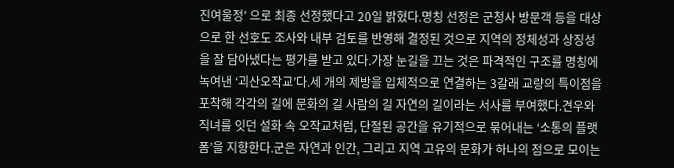진여울정’ 으로 최종 선정했다고 20일 밝혔다.명칭 선정은 군청사 방문객 등을 대상으로 한 선호도 조사와 내부 검토를 반영해 결정된 것으로 지역의 정체성과 상징성을 잘 담아냈다는 평가를 받고 있다.가장 눈길을 끄는 것은 파격적인 구조를 명칭에 녹여낸 ‘괴산오작교’다.세 개의 제방을 입체적으로 연결하는 3갈래 교량의 특이점을 포착해 각각의 길에 문화의 길 사람의 길 자연의 길이라는 서사를 부여했다.견우와 직녀를 잇던 설화 속 오작교처럼, 단절된 공간을 유기적으로 묶어내는 ‘소통의 플랫폼’을 지향한다.군은 자연과 인간, 그리고 지역 고유의 문화가 하나의 점으로 모이는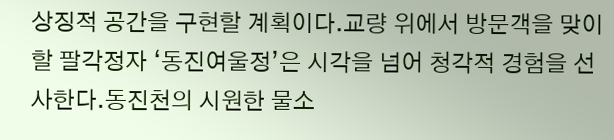상징적 공간을 구현할 계획이다.교량 위에서 방문객을 맞이할 팔각정자 ‘동진여울정’은 시각을 넘어 청각적 경험을 선사한다.동진천의 시원한 물소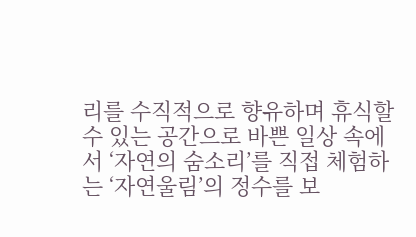리를 수직적으로 향유하며 휴식할 수 있는 공간으로 바쁜 일상 속에서 ‘자연의 숨소리’를 직접 체험하는 ‘자연울림’의 정수를 보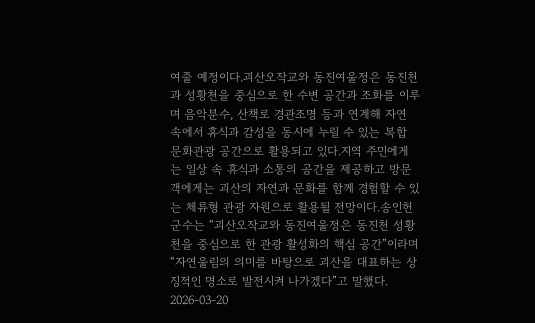여줄 예정이다.괴산오작교와 동진여울정은 동진천과 성황천을 중심으로 한 수변 공간과 조화를 이루며 음악분수, 산책로 경관조명 등과 연계해 자연 속에서 휴식과 감성을 동시에 누릴 수 있는 복합 문화관광 공간으로 활용되고 있다.지역 주민에게는 일상 속 휴식과 소통의 공간을 제공하고 방문객에게는 괴산의 자연과 문화를 함께 경험할 수 있는 체류형 관광 자원으로 활용될 전망이다.송인헌 군수는 “괴산오작교와 동진여울정은 동진천 성황천을 중심으로 한 관광 활성화의 핵심 공간”이라며 “자연울림의 의미를 바탕으로 괴산을 대표하는 상징적인 명소로 발전시켜 나가겠다”고 말했다.
2026-03-20